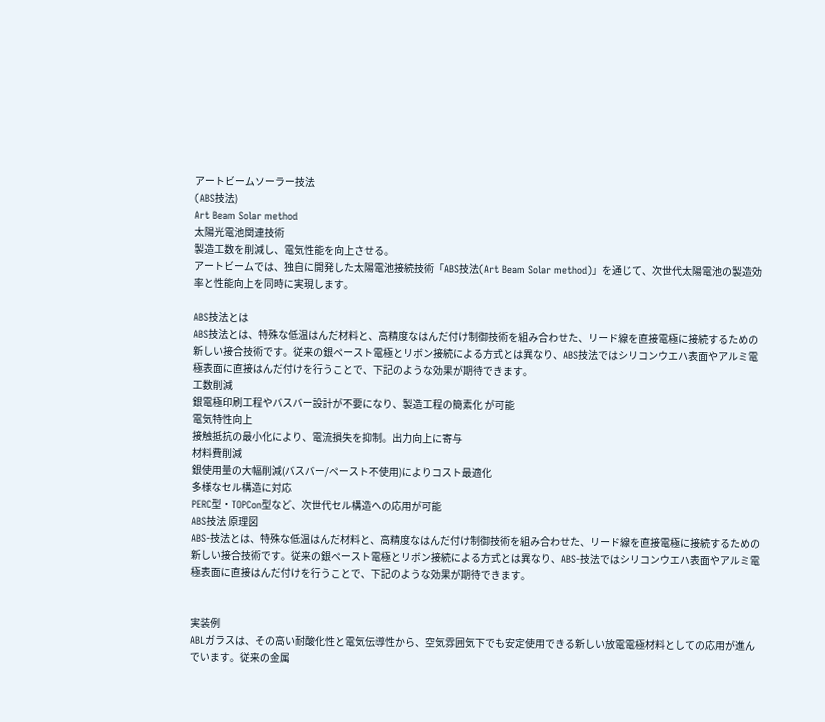アートビームソーラー技法
(ABS技法)
Art Beam Solar method
太陽光電池関連技術
製造工数を削減し、電気性能を向上させる。
アートビームでは、独自に開発した太陽電池接続技術「ABS技法(Art Beam Solar method)」を通じて、次世代太陽電池の製造効率と性能向上を同時に実現します。

ABS技法とは
ABS技法とは、特殊な低温はんだ材料と、高精度なはんだ付け制御技術を組み合わせた、リード線を直接電極に接続するための新しい接合技術です。従来の銀ペースト電極とリボン接続による方式とは異なり、ABS技法ではシリコンウエハ表面やアルミ電極表面に直接はんだ付けを行うことで、下記のような効果が期待できます。
工数削減
銀電極印刷工程やバスバー設計が不要になり、製造工程の簡素化 が可能
電気特性向上
接触抵抗の最小化により、電流損失を抑制。出力向上に寄与
材料費削減
銀使用量の大幅削減(バスバー/ペースト不使用)によりコスト最適化
多様なセル構造に対応
PERC型・TOPCon型など、次世代セル構造への応用が可能
ABS技法 原理図
ABS-技法とは、特殊な低温はんだ材料と、高精度なはんだ付け制御技術を組み合わせた、リード線を直接電極に接続するための新しい接合技術です。従来の銀ペースト電極とリボン接続による方式とは異なり、ABS-技法ではシリコンウエハ表面やアルミ電極表面に直接はんだ付けを行うことで、下記のような効果が期待できます。


実装例
ABLガラスは、その高い耐酸化性と電気伝導性から、空気雰囲気下でも安定使用できる新しい放電電極材料としての応用が進んでいます。従来の金属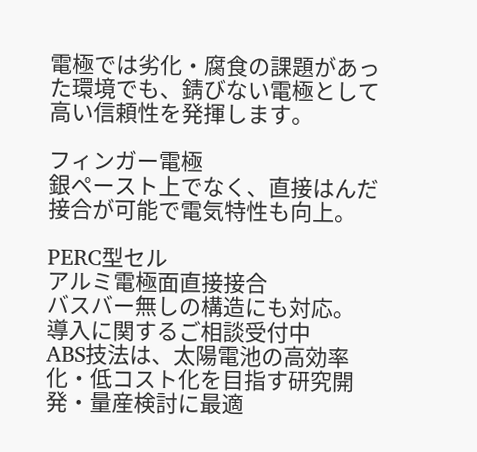電極では劣化・腐食の課題があった環境でも、錆びない電極として高い信頼性を発揮します。

フィンガー電極
銀ペースト上でなく、直接はんだ接合が可能で電気特性も向上。

PERC型セル
アルミ電極面直接接合
バスバー無しの構造にも対応。
導入に関するご相談受付中
ABS技法は、太陽電池の高効率化・低コスト化を目指す研究開発・量産検討に最適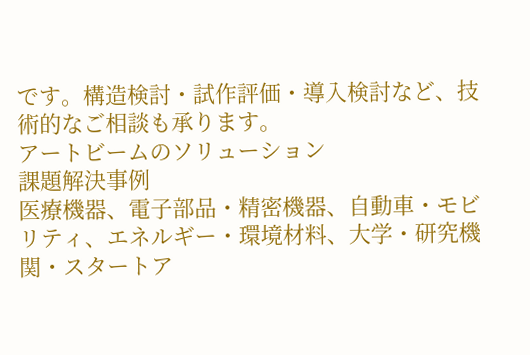です。構造検討・試作評価・導入検討など、技術的なご相談も承ります。
アートビームのソリューション
課題解決事例
医療機器、電子部品・精密機器、自動車・モビリティ、エネルギー・環境材料、大学・研究機関・スタートア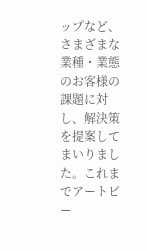ップなど、さまざまな業種・業態のお客様の課題に対し、解決策を提案してまいりました。これまでアートビー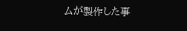ムが製作した事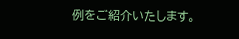例をご紹介いたします。